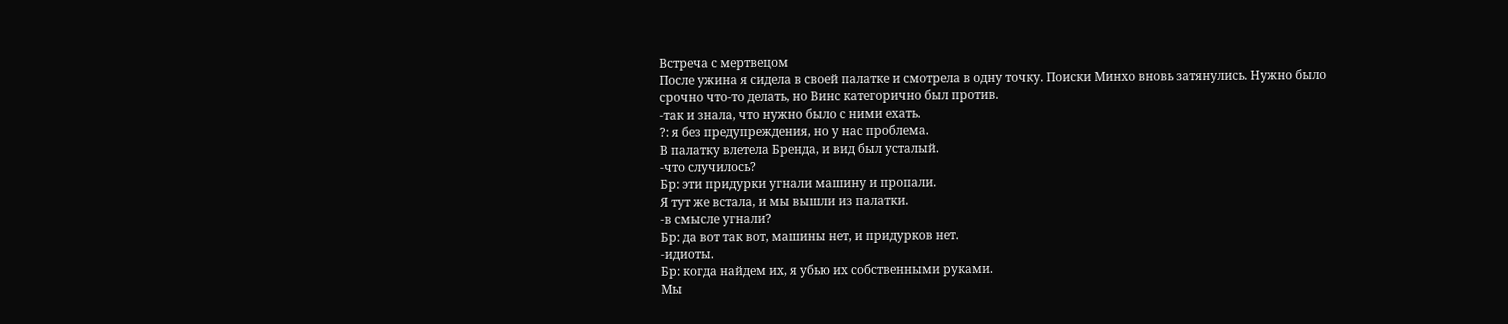Встреча с мертвецом
После ужина я сидела в своей палатке и смотрела в одну точку. Поиски Минхо вновь затянулись. Нужно было срочно что-то делать, но Винс категорично был против.
-так и знала, что нужно было с ними ехать.
?: я без предупреждения, но у нас проблема.
В палатку влетела Бренда, и вид был усталый.
-что случилось?
Бр: эти придурки угнали машину и пропали.
Я тут же встала, и мы вышли из палатки.
-в смысле угнали?
Бр: да вот так вот, машины нет, и придурков нет.
-идиоты.
Бр: когда найдем их, я убью их собственными руками.
Мы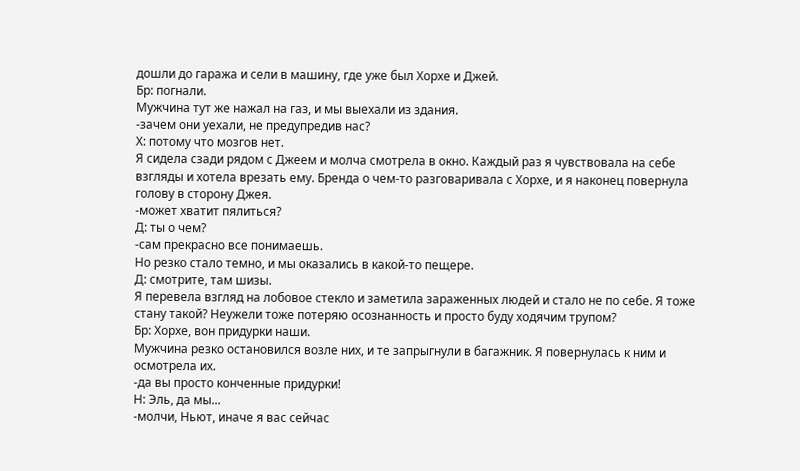дошли до гаража и сели в машину, где уже был Хорхе и Джей.
Бр: погнали.
Мужчина тут же нажал на газ, и мы выехали из здания.
-зачем они уехали, не предупредив нас?
Х: потому что мозгов нет.
Я сидела сзади рядом с Джеем и молча смотрела в окно. Каждый раз я чувствовала на себе взгляды и хотела врезать ему. Бренда о чем-то разговаривала с Хорхе, и я наконец повернула голову в сторону Джея.
-может хватит пялиться?
Д: ты о чем?
-сам прекрасно все понимаешь.
Но резко стало темно, и мы оказались в какой-то пещере.
Д: смотрите, там шизы.
Я перевела взгляд на лобовое стекло и заметила зараженных людей и стало не по себе. Я тоже стану такой? Неужели тоже потеряю осознанность и просто буду ходячим трупом?
Бр: Хорхе, вон придурки наши.
Мужчина резко остановился возле них, и те запрыгнули в багажник. Я повернулась к ним и осмотрела их.
-да вы просто конченные придурки!
Н: Эль, да мы...
-молчи, Ньют, иначе я вас сейчас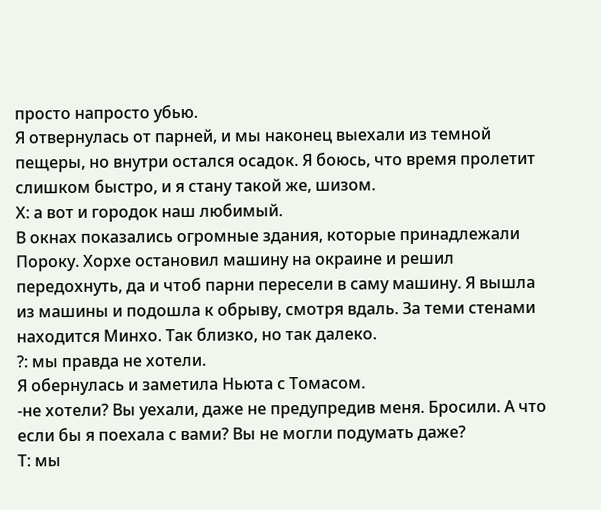просто напросто убью.
Я отвернулась от парней, и мы наконец выехали из темной пещеры, но внутри остался осадок. Я боюсь, что время пролетит слишком быстро, и я стану такой же, шизом.
Х: а вот и городок наш любимый.
В окнах показались огромные здания, которые принадлежали Пороку. Хорхе остановил машину на окраине и решил передохнуть, да и чтоб парни пересели в саму машину. Я вышла из машины и подошла к обрыву, смотря вдаль. За теми стенами находится Минхо. Так близко, но так далеко.
?: мы правда не хотели.
Я обернулась и заметила Ньюта с Томасом.
-не хотели? Вы уехали, даже не предупредив меня. Бросили. А что если бы я поехала с вами? Вы не могли подумать даже?
Т: мы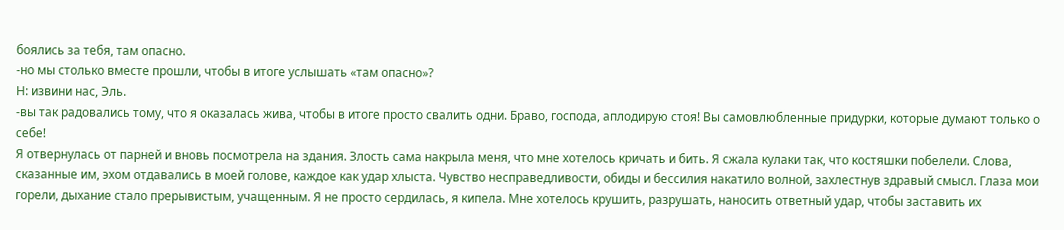боялись за тебя, там опасно.
-но мы столько вместе прошли, чтобы в итоге услышать «там опасно»?
Н: извини нас, Эль.
-вы так радовались тому, что я оказалась жива, чтобы в итоге просто свалить одни. Браво, господа, аплодирую стоя! Вы самовлюбленные придурки, которые думают только о себе!
Я отвернулась от парней и вновь посмотрела на здания. Злость сама накрыла меня, что мне хотелось кричать и бить. Я сжала кулаки так, что костяшки побелели. Слова, сказанные им, эхом отдавались в моей голове, каждое как удар хлыста. Чувство несправедливости, обиды и бессилия накатило волной, захлестнув здравый смысл. Глаза мои горели, дыхание стало прерывистым, учащенным. Я не просто сердилась, я кипела. Мне хотелось крушить, разрушать, наносить ответный удар, чтобы заставить их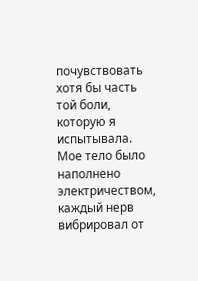почувствовать хотя бы часть той боли, которую я испытывала. Мое тело было наполнено электричеством, каждый нерв вибрировал от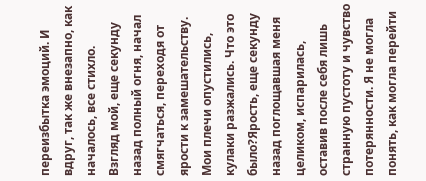переизбытка эмоций. И вдруг, так же внезапно, как началось, все стихло. Взгляд мой, еще секунду назад полный огня, начал смягчаться, переходя от ярости к замешательству. Мои плечи опустились, кулаки разжались. Что это было?Ярость, еще секунду назад поглощавшая меня целиком, испарилась, оставив после себя лишь странную пустоту и чувство потерянности. Я не могла понять, как могла перейти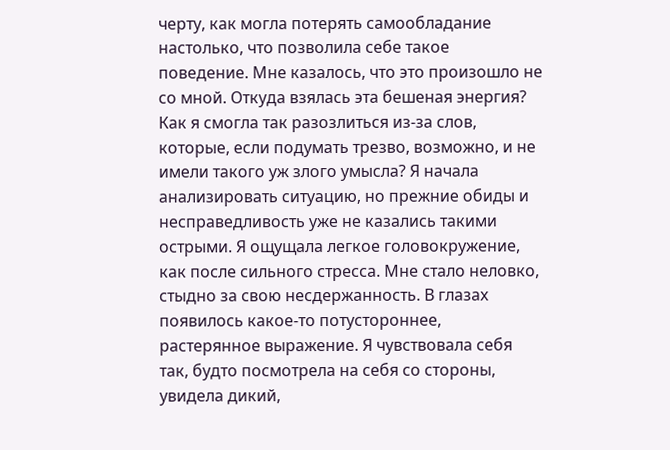черту, как могла потерять самообладание настолько, что позволила себе такое поведение. Мне казалось, что это произошло не со мной. Откуда взялась эта бешеная энергия? Как я смогла так разозлиться из-за слов, которые, если подумать трезво, возможно, и не имели такого уж злого умысла? Я начала анализировать ситуацию, но прежние обиды и несправедливость уже не казались такими острыми. Я ощущала легкое головокружение, как после сильного стресса. Мне стало неловко, стыдно за свою несдержанность. В глазах появилось какое-то потустороннее, растерянное выражение. Я чувствовала себя так, будто посмотрела на себя со стороны, увидела дикий,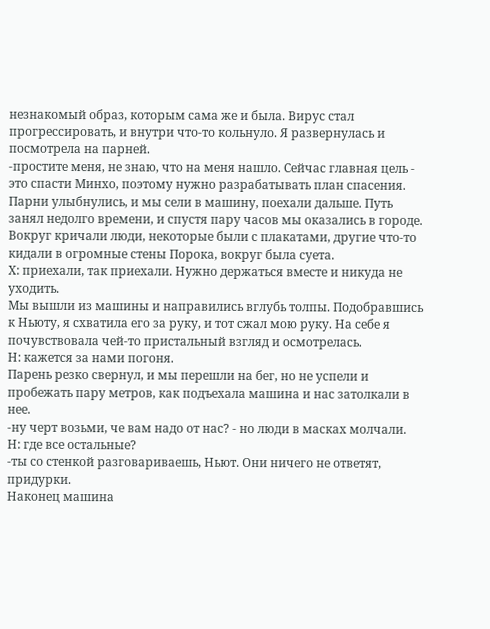незнакомый образ, которым сама же и была. Вирус стал прогрессировать, и внутри что-то кольнуло. Я развернулась и посмотрела на парней.
-простите меня, не знаю, что на меня нашло. Сейчас главная цель - это спасти Минхо, поэтому нужно разрабатывать план спасения.
Парни улыбнулись, и мы сели в машину, поехали дальше. Путь занял недолго времени, и спустя пару часов мы оказались в городе. Вокруг кричали люди, некоторые были с плакатами, другие что-то кидали в огромные стены Порока, вокруг была суета.
Х: приехали, так приехали. Нужно держаться вместе и никуда не уходить.
Мы вышли из машины и направились вглубь толпы. Подобравшись к Ньюту, я схватила его за руку, и тот сжал мою руку. На себе я почувствовала чей-то пристальный взгляд и осмотрелась.
Н: кажется за нами погоня.
Парень резко свернул, и мы перешли на бег, но не успели и пробежать пару метров, как подъехала машина и нас затолкали в нее.
-ну черт возьми, че вам надо от нас? - но люди в масках молчали.
Н: где все остальные?
-ты со стенкой разговариваешь, Ньют. Они ничего не ответят, придурки.
Наконец машина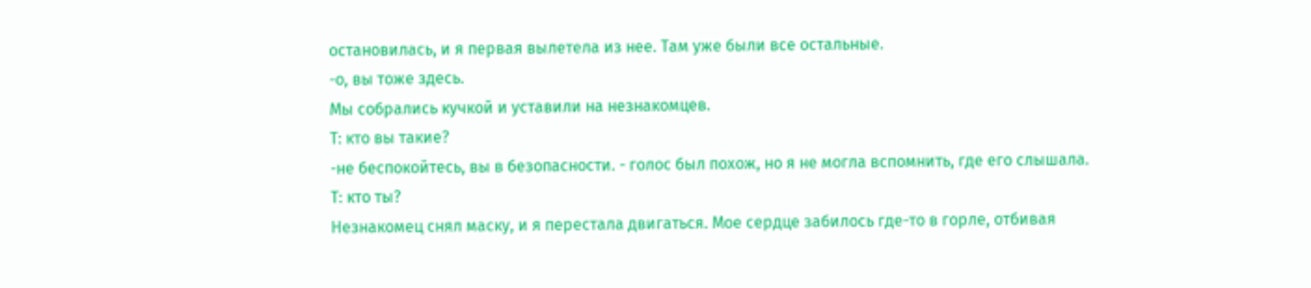остановилась, и я первая вылетела из нее. Там уже были все остальные.
-о, вы тоже здесь.
Мы собрались кучкой и уставили на незнакомцев.
Т: кто вы такие?
-не беспокойтесь, вы в безопасности. - голос был похож, но я не могла вспомнить, где его слышала.
Т: кто ты?
Незнакомец снял маску, и я перестала двигаться. Мое сердце забилось где-то в горле, отбивая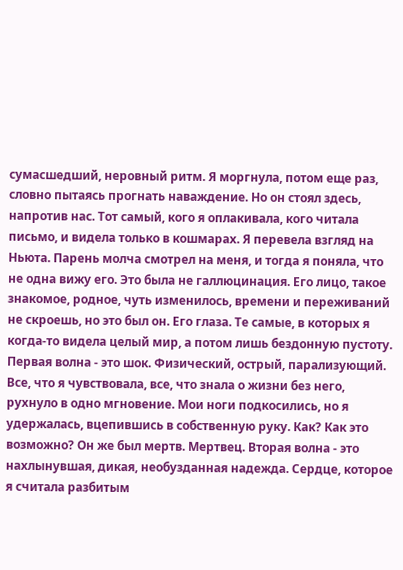сумасшедший, неровный ритм. Я моргнула, потом еще раз, словно пытаясь прогнать наваждение. Но он стоял здесь, напротив нас. Тот самый, кого я оплакивала, кого читала письмо, и видела только в кошмарах. Я перевела взгляд на Ньюта. Парень молча смотрел на меня, и тогда я поняла, что не одна вижу его. Это была не галлюцинация. Его лицо, такое знакомое, родное, чуть изменилось, времени и переживаний не скроешь, но это был он. Его глаза. Те самые, в которых я когда-то видела целый мир, а потом лишь бездонную пустоту. Первая волна - это шок. Физический, острый, парализующий. Все, что я чувствовала, все, что знала о жизни без него, рухнуло в одно мгновение. Мои ноги подкосились, но я удержалась, вцепившись в собственную руку. Как? Как это возможно? Он же был мертв. Мертвец. Вторая волна - это нахлынувшая, дикая, необузданная надежда. Сердце, которое я считала разбитым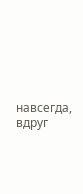навсегда, вдруг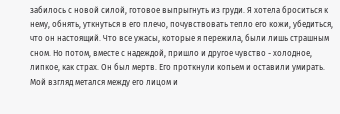забилось с новой силой, готовое выпрыгнуть из груди. Я хотела броситься к нему, обнять, уткнуться в его плечо, почувствовать тепло его кожи, убедиться, что он настоящий. Что все ужасы, которые я пережила, были лишь страшным сном. Но потом, вместе с надеждой, пришло и другое чувство - холодное, липкое, как страх. Он был мертв. Его проткнули копьем и оставили умирать. Мой взгляд метался между его лицом и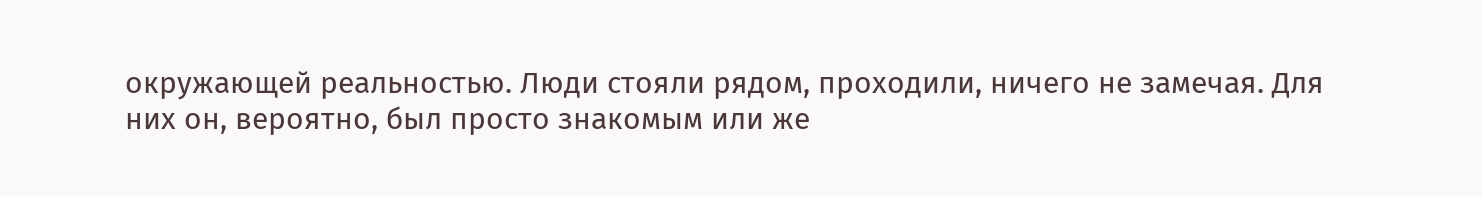окружающей реальностью. Люди стояли рядом, проходили, ничего не замечая. Для них он, вероятно, был просто знакомым или же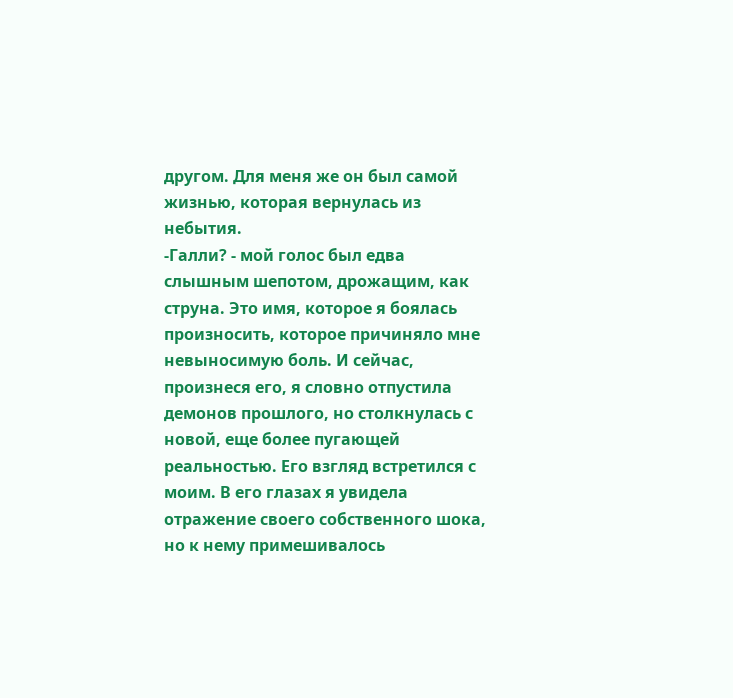другом. Для меня же он был самой жизнью, которая вернулась из небытия.
-Галли? - мой голос был едва слышным шепотом, дрожащим, как струна. Это имя, которое я боялась произносить, которое причиняло мне невыносимую боль. И сейчас, произнеся его, я словно отпустила демонов прошлого, но столкнулась с новой, еще более пугающей реальностью. Его взгляд встретился с моим. В его глазах я увидела отражение своего собственного шока, но к нему примешивалось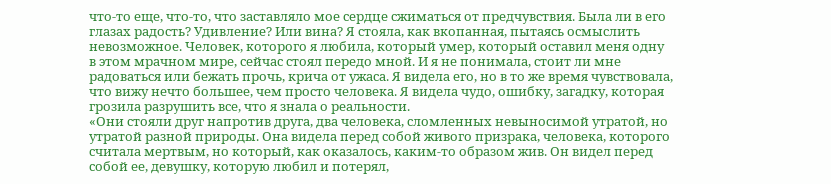что-то еще, что-то, что заставляло мое сердце сжиматься от предчувствия. Была ли в его глазах радость? Удивление? Или вина? Я стояла, как вкопанная, пытаясь осмыслить невозможное. Человек, которого я любила, который умер, который оставил меня одну в этом мрачном мире, сейчас стоял передо мной. И я не понимала, стоит ли мне радоваться или бежать прочь, крича от ужаса. Я видела его, но в то же время чувствовала, что вижу нечто большее, чем просто человека. Я видела чудо, ошибку, загадку, которая грозила разрушить все, что я знала о реальности.
«Они стояли друг напротив друга, два человека, сломленных невыносимой утратой, но утратой разной природы. Она видела перед собой живого призрака, человека, которого считала мертвым, но который, как оказалось, каким-то образом жив. Он видел перед собой ее, девушку, которую любил и потерял,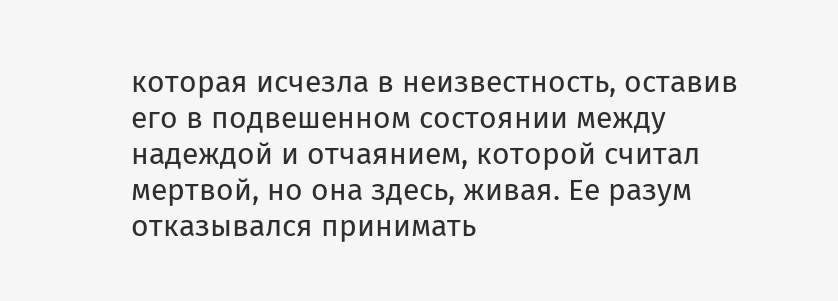которая исчезла в неизвестность, оставив его в подвешенном состоянии между надеждой и отчаянием, которой считал мертвой, но она здесь, живая. Ее разум отказывался принимать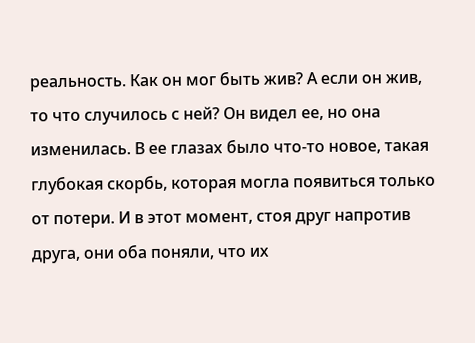реальность. Как он мог быть жив? А если он жив, то что случилось с ней? Он видел ее, но она изменилась. В ее глазах было что-то новое, такая глубокая скорбь, которая могла появиться только от потери. И в этот момент, стоя друг напротив друга, они оба поняли, что их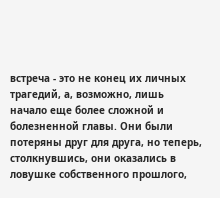встреча - это не конец их личных трагедий, а, возможно, лишь начало еще более сложной и болезненной главы. Они были потеряны друг для друга, но теперь, столкнувшись, они оказались в ловушке собственного прошлого,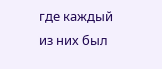где каждый из них был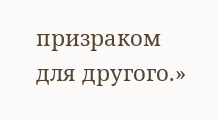призраком для другого.»